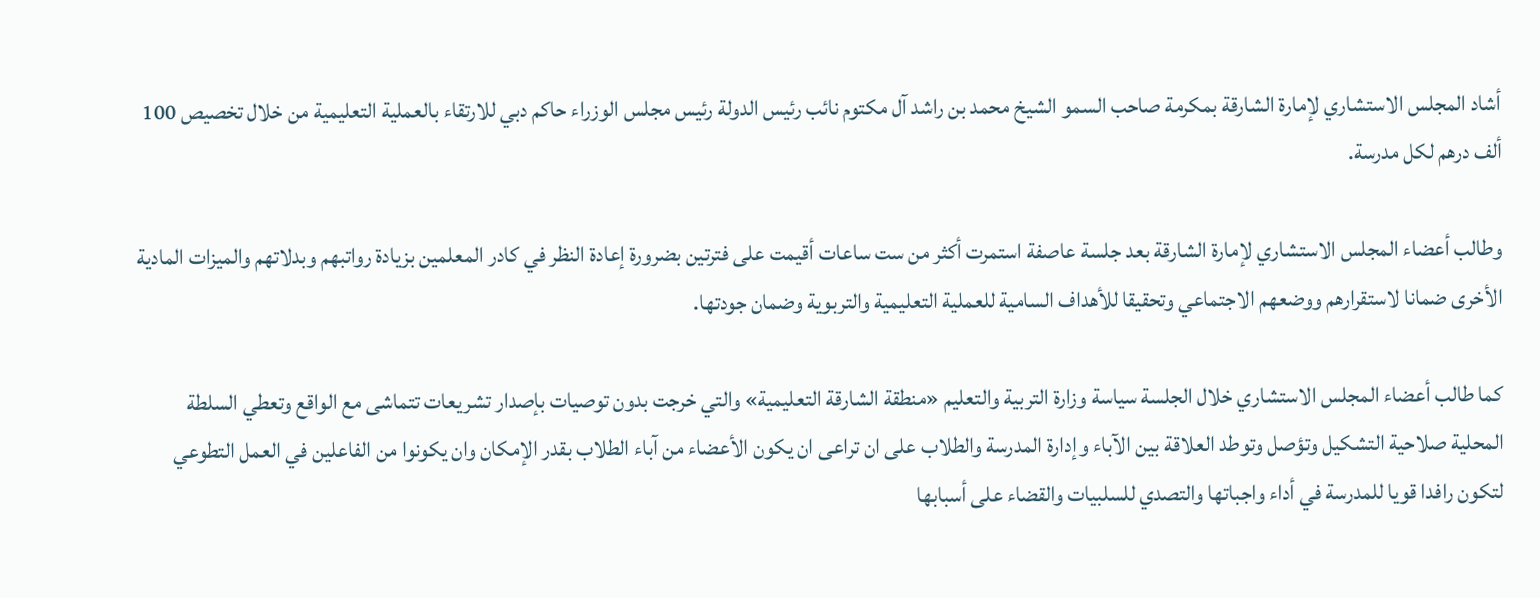أشاد المجلس الاستشاري لإمارة الشارقة بمكرمة صاحب السمو الشيخ محمد بن راشد آل مكتوم نائب رئيس الدولة رئيس مجلس الوزراء حاكم دبي للارتقاء بالعملية التعليمية من خلال تخصيص 100 ألف درهم لكل مدرسة.

وطالب أعضاء المجلس الاستشاري لإمارة الشارقة بعد جلسة عاصفة استمرت أكثر من ست ساعات أقيمت على فترتين بضرورة إعادة النظر في كادر المعلمين بزيادة رواتبهم وبدلاتهم والميزات المادية الأخرى ضمانا لاستقرارهم ووضعهم الاجتماعي وتحقيقا للأهداف السامية للعملية التعليمية والتربوية وضمان جودتها.

كما طالب أعضاء المجلس الاستشاري خلال الجلسة سياسة وزارة التربية والتعليم «منطقة الشارقة التعليمية» والتي خرجت بدون توصيات بإصدار تشريعات تتماشى مع الواقع وتعطي السلطة المحلية صلاحية التشكيل وتؤصل وتوطد العلاقة بين الآباء وإدارة المدرسة والطلاب على ان تراعى ان يكون الأعضاء من آباء الطلاب بقدر الإمكان وان يكونوا من الفاعلين في العمل التطوعي لتكون رافدا قويا للمدرسة في أداء واجباتها والتصدي للسلبيات والقضاء على أسبابها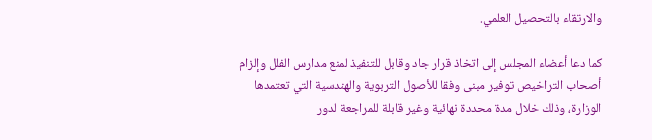والارتقاء بالتحصيل العلمي.

كما دعا أعضاء المجلس إلى اتخاذ قرار جاد وقابل للتنفيذ لمنع مدارس الفلل وإلزام أصحاب التراخيص توفير مبنى وفقا للأصول التربوية والهندسية التي تعتمدها الوزارة، وذلك خلال مدة محددة نهائية وغير قابلة للمراجعة لدور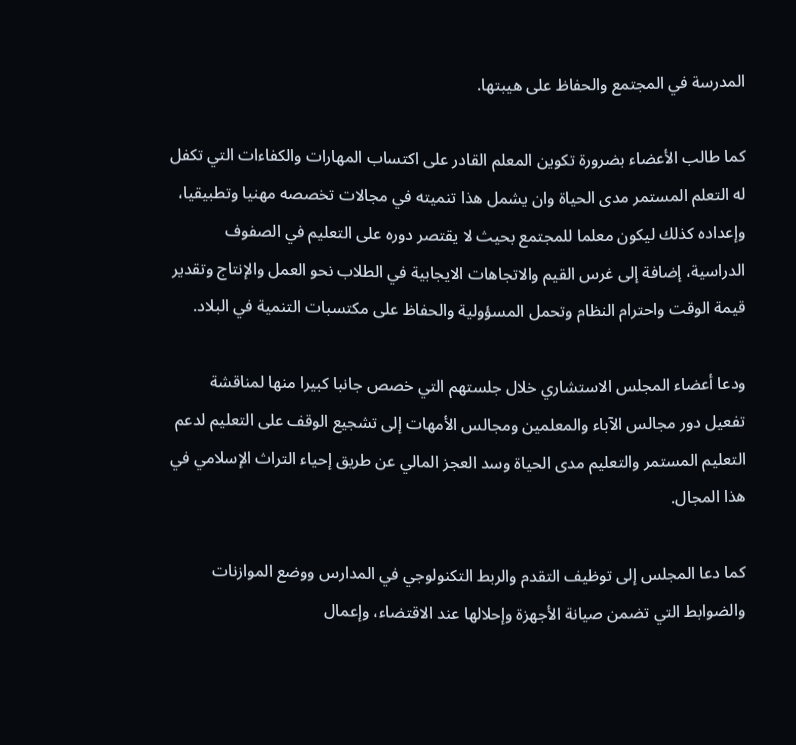المدرسة في المجتمع والحفاظ على هيبتها.

كما طالب الأعضاء بضرورة تكوين المعلم القادر على اكتساب المهارات والكفاءات التي تكفل له التعلم المستمر مدى الحياة وان يشمل هذا تنميته في مجالات تخصصه مهنيا وتطبيقيا، وإعداده كذلك ليكون معلما للمجتمع بحيث لا يقتصر دوره على التعليم في الصفوف الدراسية، إضافة إلى غرس القيم والاتجاهات الايجابية في الطلاب نحو العمل والإنتاج وتقدير قيمة الوقت واحترام النظام وتحمل المسؤولية والحفاظ على مكتسبات التنمية في البلاد.

ودعا أعضاء المجلس الاستشاري خلال جلستهم التي خصص جانبا كبيرا منها لمناقشة تفعيل دور مجالس الآباء والمعلمين ومجالس الأمهات إلى تشجيع الوقف على التعليم لدعم التعليم المستمر والتعليم مدى الحياة وسد العجز المالي عن طريق إحياء التراث الإسلامي في هذا المجال.

كما دعا المجلس إلى توظيف التقدم والربط التكنولوجي في المدارس ووضع الموازنات والضوابط التي تضمن صيانة الأجهزة وإحلالها عند الاقتضاء، وإعمال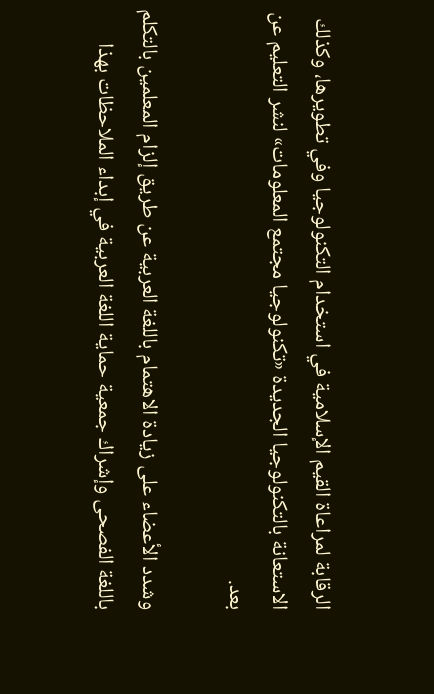الرقابة لمراعاة القيم الإسلامية في استخدام التكنولوجيا وفي تطويرها، وكذلك الاستعانة بالتكنولوجيا الجديدة «تكنولوجيا مجتمع المعلومات» لنشر التعليم عن بعد.

وشدد الأعضاء على زيادة الاهتمام باللغة العربية عن طريق إلزام المعلمين بالتكلم باللغة الفصحى وإشراك جمعية حماية اللغة العربية في إبداء الملاحظات بهذا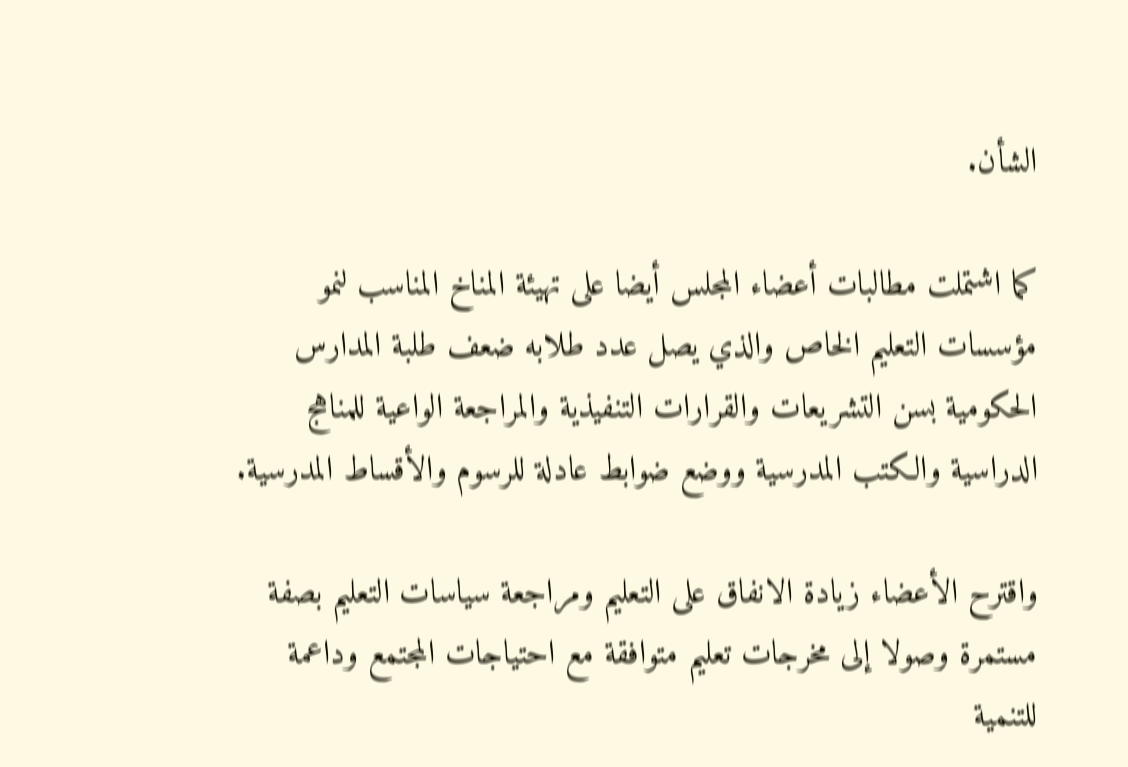الشأن.

كما اشتملت مطالبات أعضاء المجلس أيضا على تهيئة المناخ المناسب لنمو مؤسسات التعليم الخاص والذي يصل عدد طلابه ضعف طلبة المدارس الحكومية بسن التشريعات والقرارات التنفيذية والمراجعة الواعية للمناهج الدراسية والكتب المدرسية ووضع ضوابط عادلة للرسوم والأقساط المدرسية.

واقترح الأعضاء زيادة الانفاق على التعليم ومراجعة سياسات التعليم بصفة مستمرة وصولا إلى مخرجات تعليم متوافقة مع احتياجات المجتمع وداعمة للتنمية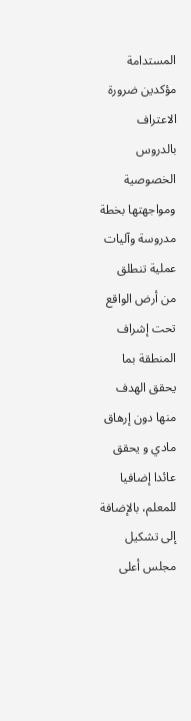المستدامة مؤكدين ضرورة الاعتراف بالدروس الخصوصية ومواجهتها بخطة مدروسة وآليات عملية تنطلق من أرض الواقع تحت إشراف المنطقة بما يحقق الهدف منها دون إرهاق مادي و يحقق عائدا إضافيا للمعلم، بالإضافة إلى تشكيل مجلس أعلى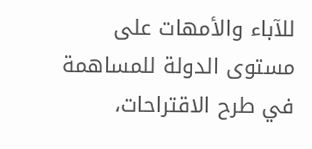للآباء والأمهات على مستوى الدولة للمساهمة في طرح الاقتراحات،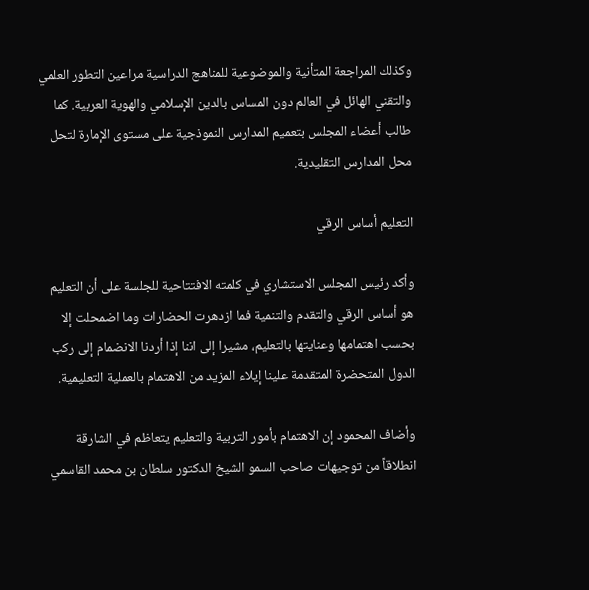وكذلك المراجعة المتأنية والموضوعية للمناهج الدراسية مراعين التطور العلمي والتقني الهائل في العالم دون المساس بالدين الإسلامي والهوية العربية. كما طالب أعضاء المجلس بتعميم المدارس النموذجية على مستوى الإمارة لتحل محل المدارس التقليدية.

التعليم أساس الرقي

وأكد رئيس المجلس الاستشاري في كلمته الافتتاحية للجلسة على أن التعليم هو أساس الرقي والتقدم والتنمية فما ازدهرت الحضارات وما اضمحلت إلا بحسب اهتمامها وعنايتها بالتعليم، مشيرا إلى اننا إذا أردنا الانضمام إلى ركب الدول المتحضرة المتقدمة علينا إيلاء المزيد من الاهتمام بالعملية التعليمية.

وأضاف المحمود إن الاهتمام بأمور التربية والتعليم يتعاظم في الشارقة انطلاقاً من توجيهات صاحب السمو الشيخ الدكتور سلطان بن محمد القاسمي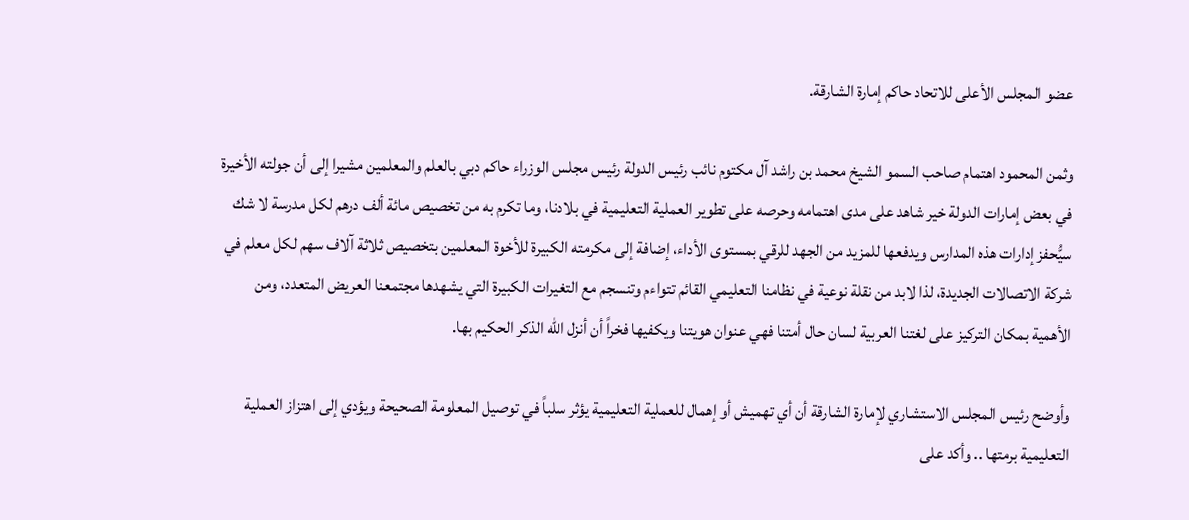عضو المجلس الأعلى للاتحاد حاكم إمارة الشارقة.

وثمن المحمود اهتمام صاحب السمو الشيخ محمد بن راشد آل مكتوم نائب رئيس الدولة رئيس مجلس الوزراء حاكم دبي بالعلم والمعلمين مشيرا إلى أن جولته الأخيرة في بعض إمارات الدولة خير شاهد على مدى اهتمامه وحرصه على تطوير العملية التعليمية في بلادنا، وما تكرم به من تخصيص مائة ألف درهم لكل مدرسة لا شك سيُّحفز إدارات هذه المدارس ويدفعها للمزيد من الجهد للرقي بمستوى الأداء، إضافة إلى مكرمته الكبيرة للأخوة المعلمين بتخصيص ثلاثة آلاف سهم لكل معلم في شركة الاتصالات الجديدة، لذا لابد من نقلة نوعية في نظامنا التعليمي القائم تتواءم وتنسجم مع التغيرات الكبيرة التي يشهدها مجتمعنا العريض المتعدد، ومن الأهمية بمكان التركيز على لغتنا العربية لسان حال أمتنا فهي عنوان هويتنا ويكفيها فخراً أن أنزل الله الذكر الحكيم بها.

وأوضح رئيس المجلس الاستشاري لإمارة الشارقة أن أي تهميش أو إهمال للعملية التعليمية يؤثر سلباً في توصيل المعلومة الصحيحة ويؤدي إلى اهتزاز العملية التعليمية برمتها .. وأكد على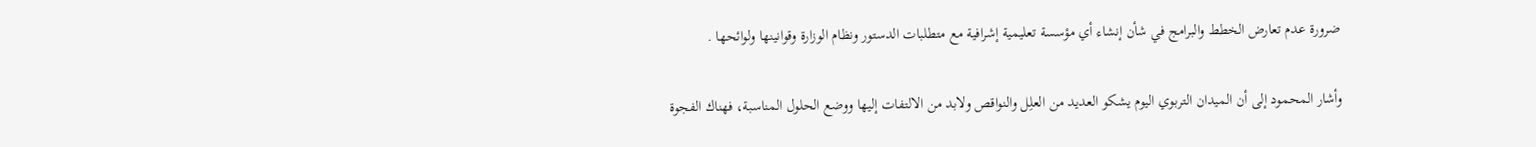ضرورة عدم تعارض الخطط والبرامج في شأن إنشاء أي مؤسسة تعليمية إشرافية مع متطلبات الدستور ونظام الوزارة وقوانينها ولوائحها .

وأشار المحمود إلى أن الميدان التربوي اليوم يشكو العديد من العلِل والنواقص ولابد من الالتفات إليها ووضع الحلول المناسبة، فهناك الفجوة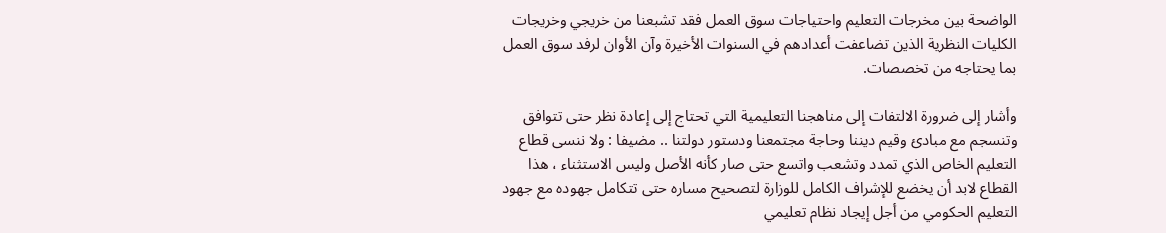الواضحة بين مخرجات التعليم واحتياجات سوق العمل فقد تشبعنا من خريجي وخريجات الكليات النظرية الذين تضاعفت أعدادهم في السنوات الأخيرة وآن الأوان لرفد سوق العمل بما يحتاجه من تخصصات.

وأشار إلى ضرورة الالتفات إلى مناهجنا التعليمية التي تحتاج إلى إعادة نظر حتى تتوافق وتنسجم مع مبادئ وقيم ديننا وحاجة مجتمعنا ودستور دولتنا .. مضيفا : ولا ننسى قطاع التعليم الخاص الذي تمدد وتشعب واتسع حتى صار كأنه الأصل وليس الاستثناء ، هذا القطاع لابد أن يخضع للإشراف الكامل للوزارة لتصحيح مساره حتى تتكامل جهوده مع جهود التعليم الحكومي من أجل إيجاد نظام تعليمي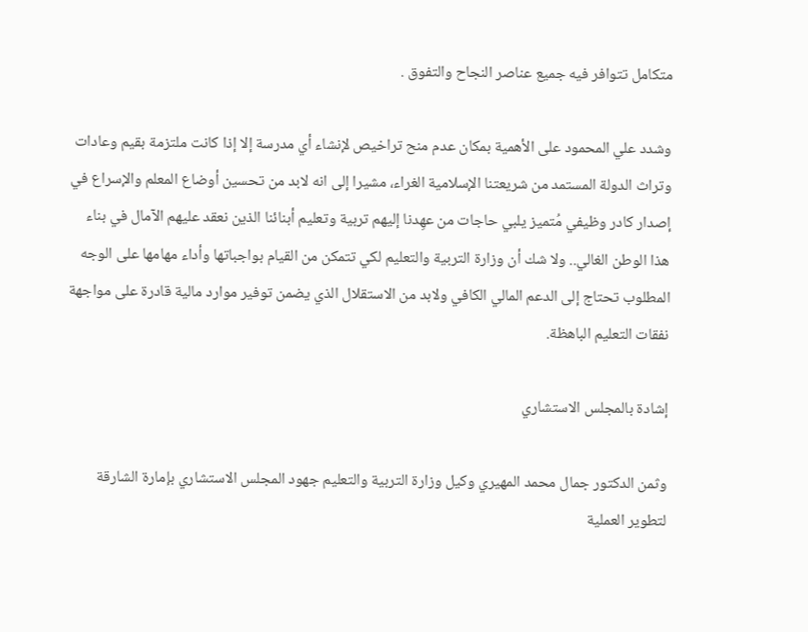متكامل تتوافر فيه جميع عناصر النجاح والتفوق .

وشدد علي المحمود على الأهمية بمكان عدم منح تراخيص لإنشاء أي مدرسة إلا إذا كانت ملتزمة بقيم وعادات وتراث الدولة المستمد من شريعتنا الإسلامية الغراء، مشيرا إلى انه لابد من تحسين أوضاع المعلم والإسراع في إصدار كادر وظيفي مُتميز يلبي حاجات من عهِدنا إليهم تربية وتعليم أبنائنا الذين نعقد عليهم الآمال في بناء هذا الوطن الغالي.. ولا شك أن وزارة التربية والتعليم لكي تتمكن من القيام بواجباتها وأداء مهامها على الوجه المطلوب تحتاج إلى الدعم المالي الكافي ولابد من الاستقلال الذي يضمن توفير موارد مالية قادرة على مواجهة نفقات التعليم الباهظة.

إشادة بالمجلس الاستشاري

وثمن الدكتور جمال محمد المهيري وكيل وزارة التربية والتعليم جهود المجلس الاستشاري بإمارة الشارقة لتطوير العملية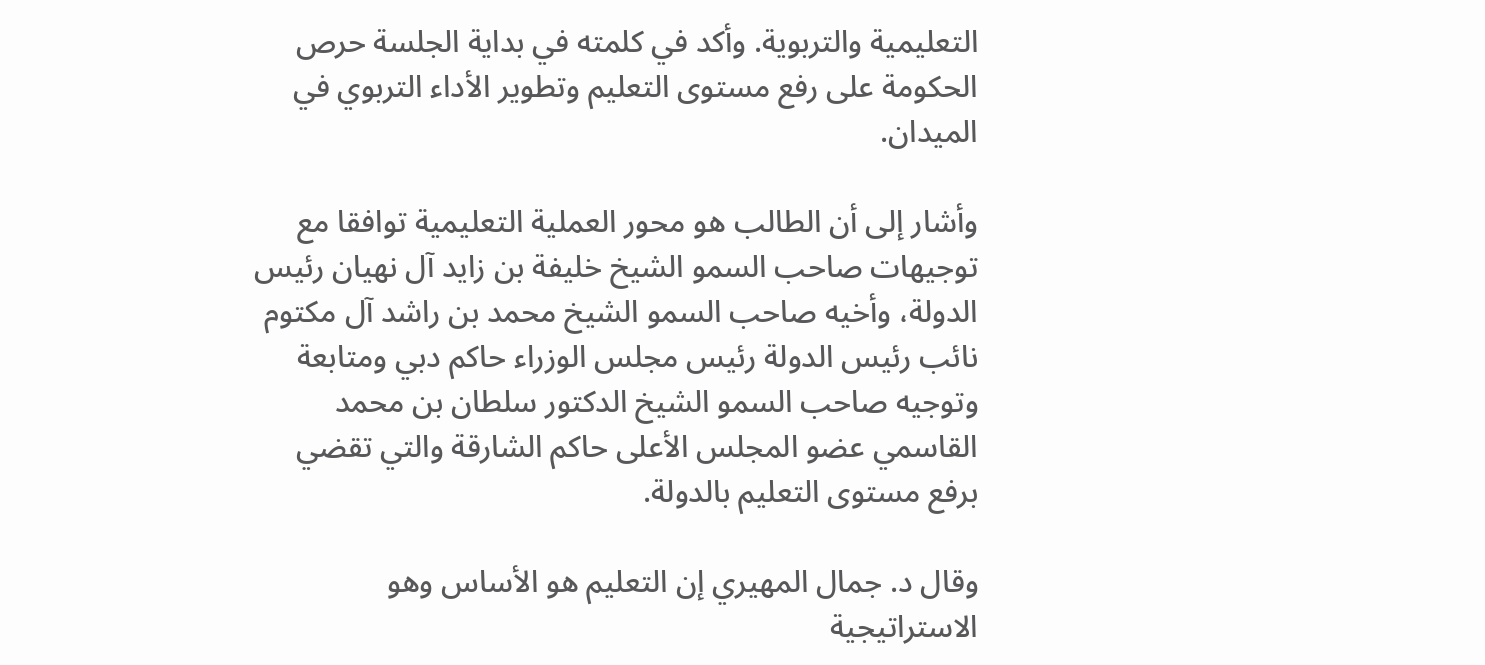التعليمية والتربوية. وأكد في كلمته في بداية الجلسة حرص الحكومة على رفع مستوى التعليم وتطوير الأداء التربوي في الميدان.

وأشار إلى أن الطالب هو محور العملية التعليمية توافقا مع توجيهات صاحب السمو الشيخ خليفة بن زايد آل نهيان رئيس الدولة، وأخيه صاحب السمو الشيخ محمد بن راشد آل مكتوم نائب رئيس الدولة رئيس مجلس الوزراء حاكم دبي ومتابعة وتوجيه صاحب السمو الشيخ الدكتور سلطان بن محمد القاسمي عضو المجلس الأعلى حاكم الشارقة والتي تقضي برفع مستوى التعليم بالدولة.

وقال د. جمال المهيري إن التعليم هو الأساس وهو الاستراتيجية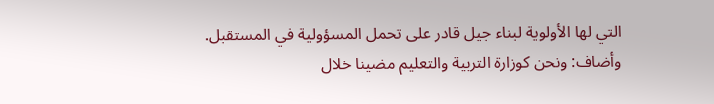التي لها الأولوية لبناء جيل قادر على تحمل المسؤولية في المستقبل. وأضاف: ونحن كوزارة التربية والتعليم مضينا خلال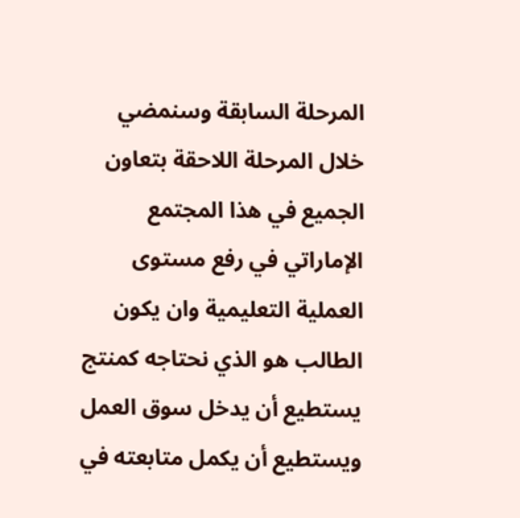المرحلة السابقة وسنمضي خلال المرحلة اللاحقة بتعاون الجميع في هذا المجتمع الإماراتي في رفع مستوى العملية التعليمية وان يكون الطالب هو الذي نحتاجه كمنتج يستطيع أن يدخل سوق العمل ويستطيع أن يكمل متابعته في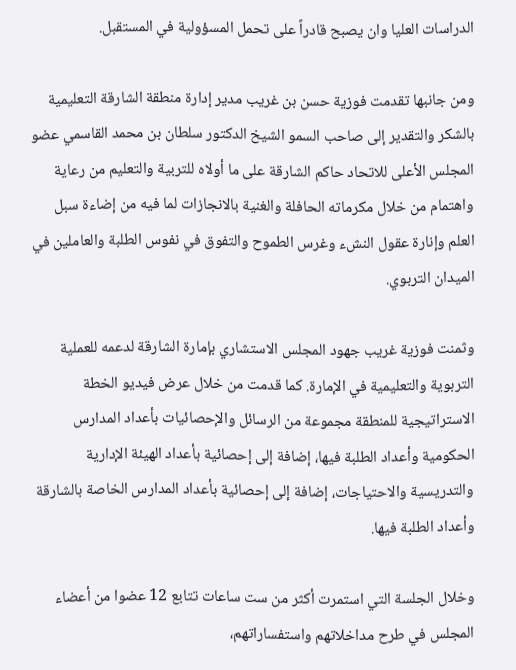الدراسات العليا وان يصبح قادراً على تحمل المسؤولية في المستقبل.

ومن جانبها تقدمت فوزية حسن بن غريب مدير إدارة منطقة الشارقة التعليمية بالشكر والتقدير إلى صاحب السمو الشيخ الدكتور سلطان بن محمد القاسمي عضو المجلس الأعلى للاتحاد حاكم الشارقة على ما أولاه للتربية والتعليم من رعاية واهتمام من خلال مكرماته الحافلة والغنية بالانجازات لما فيه من إضاءة سبل العلم وإنارة عقول النشء وغرس الطموح والتفوق في نفوس الطلبة والعاملين في الميدان التربوي.

وثمنت فوزية غريب جهود المجلس الاستشاري بإمارة الشارقة لدعمه للعملية التربوية والتعليمية في الإمارة. كما قدمت من خلال عرض فيديو الخطة الاستراتيجية للمنطقة مجموعة من الرسائل والإحصائيات بأعداد المدارس الحكومية وأعداد الطلبة فيها، إضافة إلى إحصائية بأعداد الهيئة الإدارية والتدريسية والاحتياجات، إضافة إلى إحصائية بأعداد المدارس الخاصة بالشارقة وأعداد الطلبة فيها.

وخلال الجلسة التي استمرت أكثر من ست ساعات تتابع 12 عضوا من أعضاء المجلس في طرح مداخلاتهم واستفساراتهم،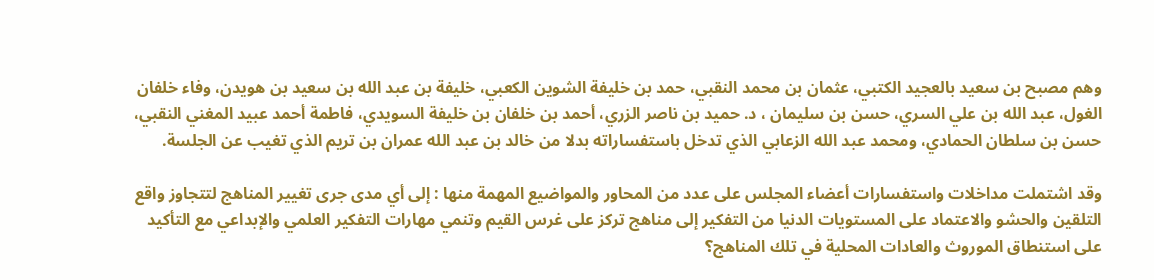وهم مصبح بن سعيد بالعجيد الكتبي، عثمان بن محمد النقبي، حمد بن خليفة الشوين الكعبي، خليفة بن عبد الله بن سعيد بن هويدن، وفاء خلفان الغول، عبد الله بن علي السري، حسن بن سليمان ، د. حميد بن ناصر الزري، أحمد بن خلفان بن خليفة السويدي، فاطمة أحمد عبيد المغني النقبي، حسن بن سلطان الحمادي، ومحمد عبد الله الزعابي الذي تدخل باستفساراته بدلا من خالد بن عبد الله عمران بن تريم الذي تغيب عن الجلسة.

وقد اشتملت مداخلات واستفسارات أعضاء المجلس على عدد من المحاور والمواضيع المهمة منها : إلى أي مدى جرى تغيير المناهج لتتجاوز واقع التلقين والحشو والاعتماد على المستويات الدنيا من التفكير إلى مناهج تركز على غرس القيم وتنمي مهارات التفكير العلمي والإبداعي مع التأكيد على استنطاق الموروث والعادات المحلية في تلك المناهج؟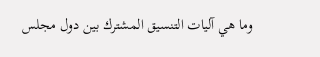وما هي آليات التنسيق المشترك بين دول مجلس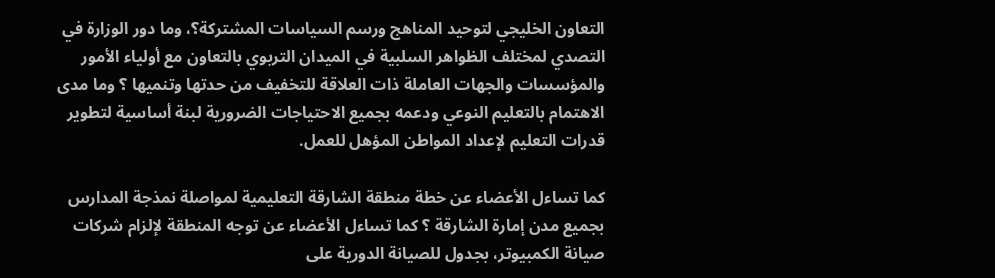التعاون الخليجي لتوحيد المناهج ورسم السياسات المشتركة؟، وما دور الوزارة في التصدي لمختلف الظواهر السلبية في الميدان التربوي بالتعاون مع أولياء الأمور والمؤسسات والجهات العاملة ذات العلاقة للتخفيف من حدتها وتنميها ؟ وما مدى الاهتمام بالتعليم النوعي ودعمه بجميع الاحتياجات الضرورية لبنة أساسية لتطوير قدرات التعليم لإعداد المواطن المؤهل للعمل.

كما تساءل الأعضاء عن خطة منطقة الشارقة التعليمية لمواصلة نمذجة المدارس بجميع مدن إمارة الشارقة ؟ كما تساءل الأعضاء عن توجه المنطقة لإلزام شركات صيانة الكمبيوتر، بجدول للصيانة الدورية على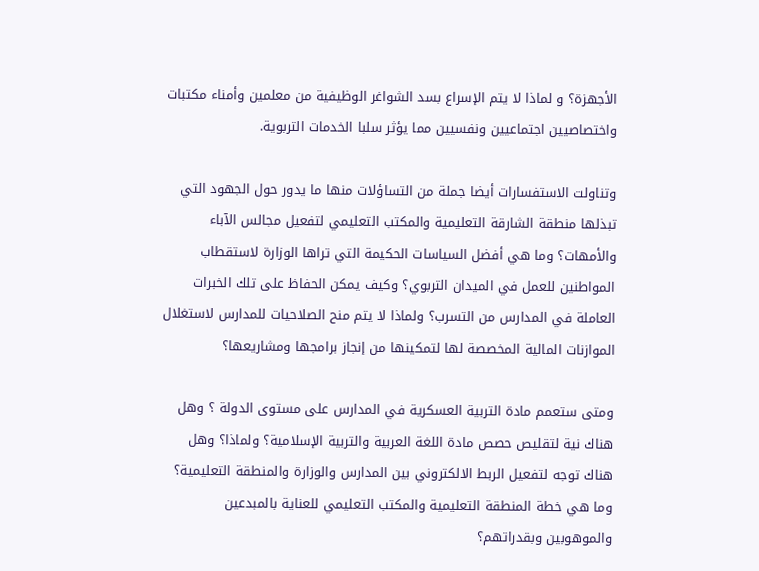الأجهزة؟ و لماذا لا يتم الإسراع بسد الشواغر الوظيفية من معلمين وأمناء مكتبات واختصاصيين اجتماعيين ونفسيين مما يؤثر سلبا الخدمات التربوية.

وتناولت الاستفسارات أيضا جملة من التساؤلات منها ما يدور حول الجهود التي تبذلها منطقة الشارقة التعليمية والمكتب التعليمي لتفعيل مجالس الآباء والأمهات؟ وما هي أفضل السياسات الحكيمة التي تراها الوزارة لاستقطاب المواطنين للعمل في الميدان التربوي؟ وكيف يمكن الحفاظ على تلك الخبرات العاملة في المدارس من التسرب؟ ولماذا لا يتم منح الصلاحيات للمدارس لاستغلال الموازنات المالية المخصصة لها لتمكينها من إنجاز برامجها ومشاريعها؟

ومتى ستعمم مادة التربية العسكرية في المدارس على مستوى الدولة ؟ وهل هناك نية لتقليص حصص مادة اللغة العربية والتربية الإسلامية؟ ولماذا؟ وهل هناك توجه لتفعيل الربط الالكتروني بين المدارس والوزارة والمنطقة التعليمية؟ وما هي خطة المنطقة التعليمية والمكتب التعليمي للعناية بالمبدعين والموهوبين وبقدراتهم؟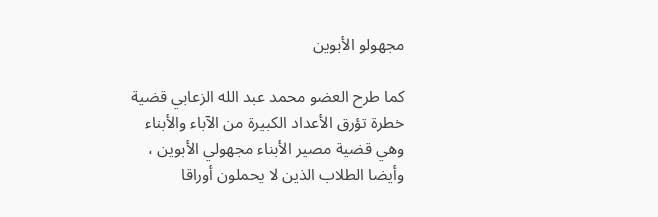مجهولو الأبوين

كما طرح العضو محمد عبد الله الزعابي قضية خطرة تؤرق الأعداد الكبيرة من الآباء والأبناء وهي قضية مصير الأبناء مجهولي الأبوين ، وأيضا الطلاب الذين لا يحملون أوراقا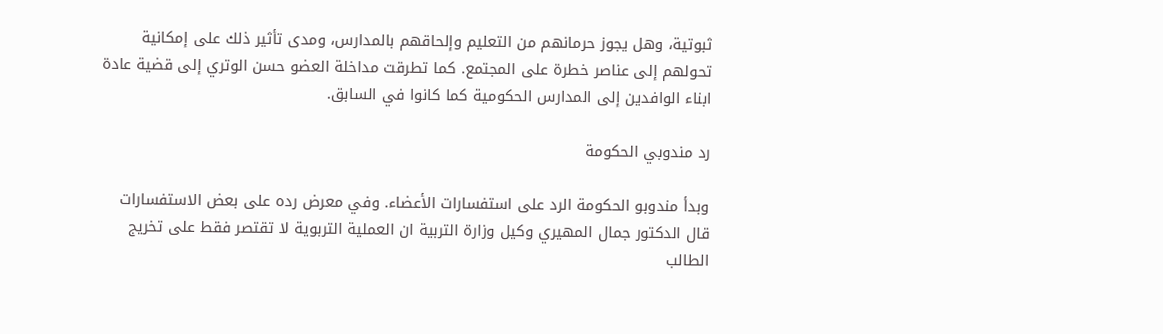ثبوتية، وهل يجوز حرمانهم من التعليم وإلحاقهم بالمدارس، ومدى تأثير ذلك على إمكانية تحولهم إلى عناصر خطرة على المجتمع. كما تطرقت مداخلة العضو حسن الوتري إلى قضية عادة ابناء الوافدين إلى المدارس الحكومية كما كانوا في السابق.

رد مندوبي الحكومة

وبدأ مندوبو الحكومة الرد على استفسارات الأعضاء. وفي معرض رده على بعض الاستفسارات قال الدكتور جمال المهيري وكيل وزارة التربية ان العملية التربوية لا تقتصر فقط على تخريج الطالب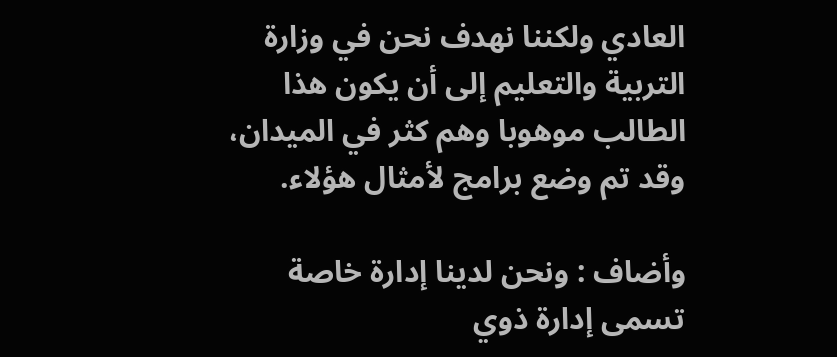العادي ولكننا نهدف نحن في وزارة التربية والتعليم إلى أن يكون هذا الطالب موهوبا وهم كثر في الميدان، وقد تم وضع برامج لأمثال هؤلاء.

وأضاف : ونحن لدينا إدارة خاصة تسمى إدارة ذوي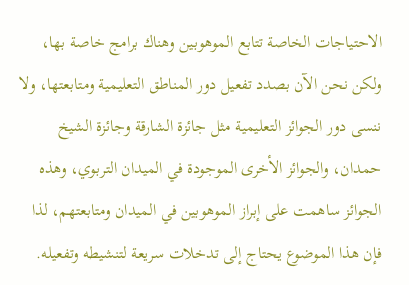الاحتياجات الخاصة تتابع الموهوبين وهناك برامج خاصة بها، ولكن نحن الآن بصدد تفعيل دور المناطق التعليمية ومتابعتها، ولا ننسى دور الجوائز التعليمية مثل جائزة الشارقة وجائزة الشيخ حمدان، والجوائز الأخرى الموجودة في الميدان التربوي، وهذه الجوائز ساهمت على إبراز الموهوبين في الميدان ومتابعتهم، لذا فإن هذا الموضوع يحتاج إلى تدخلات سريعة لتنشيطه وتفعيله.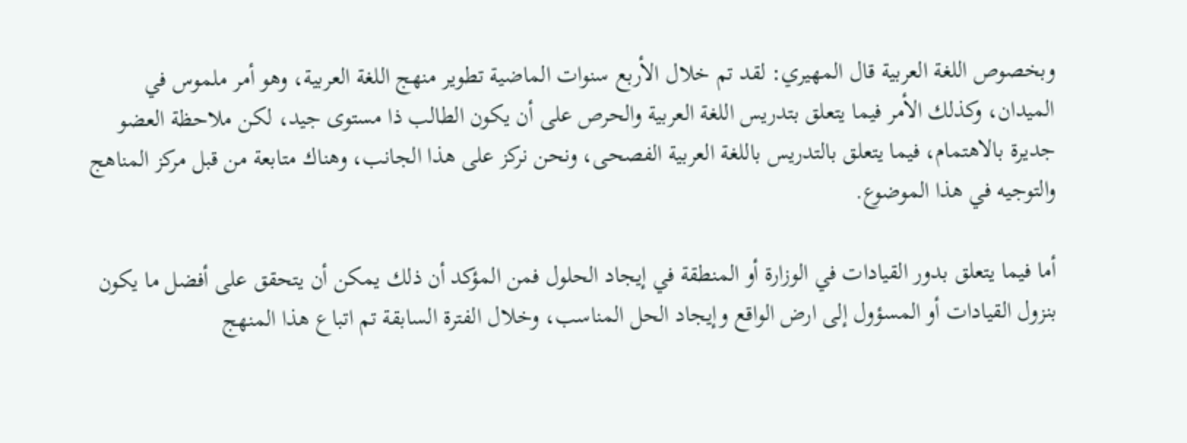وبخصوص اللغة العربية قال المهيري: لقد تم خلال الأربع سنوات الماضية تطوير منهج اللغة العربية، وهو أمر ملموس في الميدان، وكذلك الأمر فيما يتعلق بتدريس اللغة العربية والحرص على أن يكون الطالب ذا مستوى جيد، لكن ملاحظة العضو جديرة بالاهتمام، فيما يتعلق بالتدريس باللغة العربية الفصحى، ونحن نركز على هذا الجانب، وهناك متابعة من قبل مركز المناهج والتوجيه في هذا الموضوع.

أما فيما يتعلق بدور القيادات في الوزارة أو المنطقة في إيجاد الحلول فمن المؤكد أن ذلك يمكن أن يتحقق على أفضل ما يكون بنزول القيادات أو المسؤول إلى ارض الواقع وإيجاد الحل المناسب، وخلال الفترة السابقة تم اتباع هذا المنهج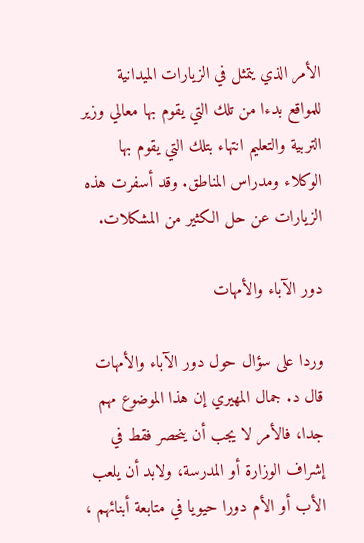الأمر الذي يتمثل في الزيارات الميدانية للمواقع بدءا من تلك التي يقوم بها معالي وزير التربية والتعليم انتهاء بتلك التي يقوم بها الوكلاء ومدراس المناطق. وقد أسفرت هذه الزيارات عن حل الكثير من المشكلات.

دور الآباء والأمهات

وردا على سؤال حول دور الآباء والأمهات قال د. جمال المهيري إن هذا الموضوع مهم جدا، فالأمر لا يجب أن ينحصر فقط في إشراف الوزارة أو المدرسة، ولابد أن يلعب الأب أو الأم دورا حيويا في متابعة أبنائهم ،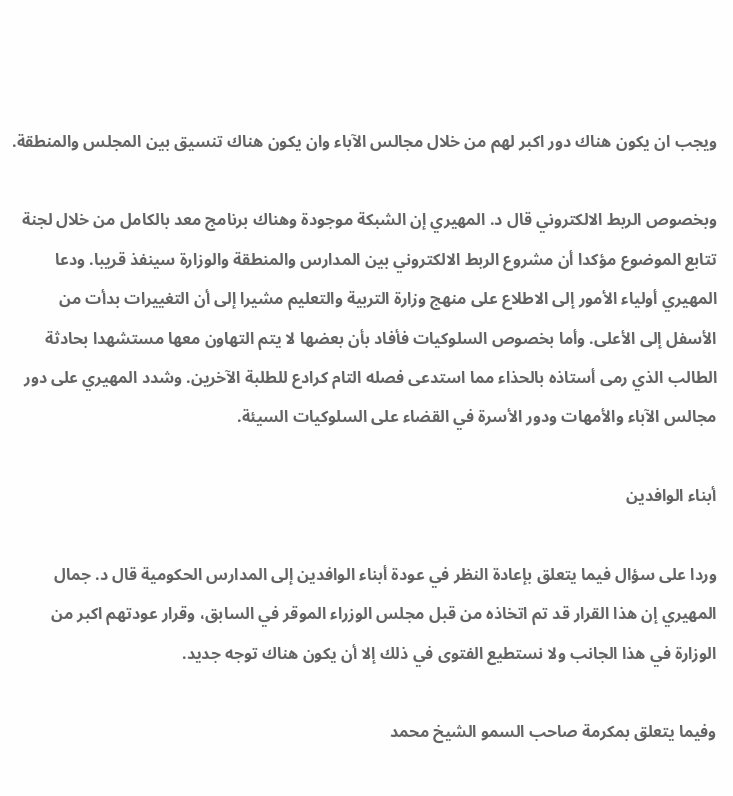ويجب ان يكون هناك دور اكبر لهم من خلال مجالس الآباء وان يكون هناك تنسيق بين المجلس والمنطقة.

وبخصوص الربط الالكتروني قال د. المهيري إن الشبكة موجودة وهناك برنامج معد بالكامل من خلال لجنة تتابع الموضوع مؤكدا أن مشروع الربط الالكتروني بين المدارس والمنطقة والوزارة سينفذ قريبا. ودعا المهيري أولياء الأمور إلى الاطلاع على منهج وزارة التربية والتعليم مشيرا إلى أن التغييرات بدأت من الأسفل إلى الأعلى. وأما بخصوص السلوكيات فأفاد بأن بعضها لا يتم التهاون معها مستشهدا بحادثة الطالب الذي رمى أستاذه بالحذاء مما استدعى فصله التام كرادع للطلبة الآخرين. وشدد المهيري على دور مجالس الآباء والأمهات ودور الأسرة في القضاء على السلوكيات السيئة.

أبناء الوافدين

وردا على سؤال فيما يتعلق بإعادة النظر في عودة أبناء الوافدين إلى المدارس الحكومية قال د. جمال المهيري إن هذا القرار قد تم اتخاذه من قبل مجلس الوزراء الموقر في السابق، وقرار عودتهم اكبر من الوزارة في هذا الجانب ولا نستطيع الفتوى في ذلك إلا أن يكون هناك توجه جديد.

وفيما يتعلق بمكرمة صاحب السمو الشيخ محمد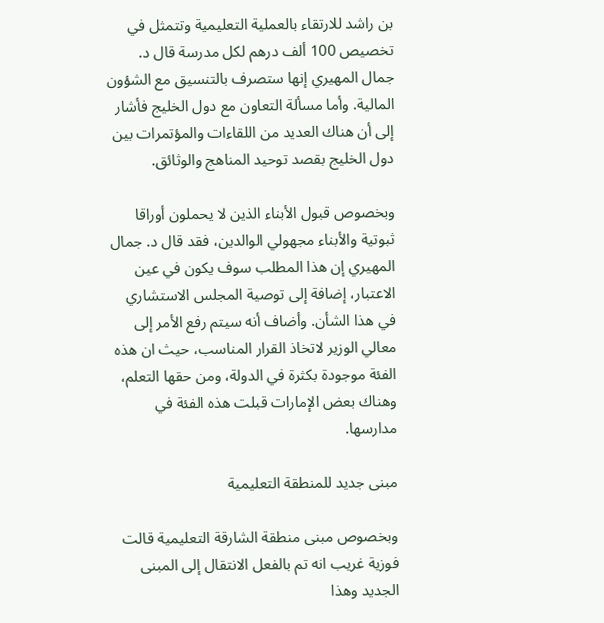بن راشد للارتقاء بالعملية التعليمية وتتمثل في تخصيص 100 ألف درهم لكل مدرسة قال د. جمال المهيري إنها ستصرف بالتنسيق مع الشؤون المالية. وأما مسألة التعاون مع دول الخليج فأشار إلى أن هناك العديد من اللقاءات والمؤتمرات بين دول الخليج بقصد توحيد المناهج والوثائق.

وبخصوص قبول الأبناء الذين لا يحملون أوراقا ثبوتية والأبناء مجهولي الوالدين، فقد قال د. جمال المهيري إن هذا المطلب سوف يكون في عين الاعتبار، إضافة إلى توصية المجلس الاستشاري في هذا الشأن. وأضاف أنه سيتم رفع الأمر إلى معالي الوزير لاتخاذ القرار المناسب، حيث ان هذه الفئة موجودة بكثرة في الدولة، ومن حقها التعلم، وهناك بعض الإمارات قبلت هذه الفئة في مدارسها.

مبنى جديد للمنطقة التعليمية

وبخصوص مبنى منطقة الشارقة التعليمية قالت فوزية غريب انه تم بالفعل الانتقال إلى المبنى الجديد وهذا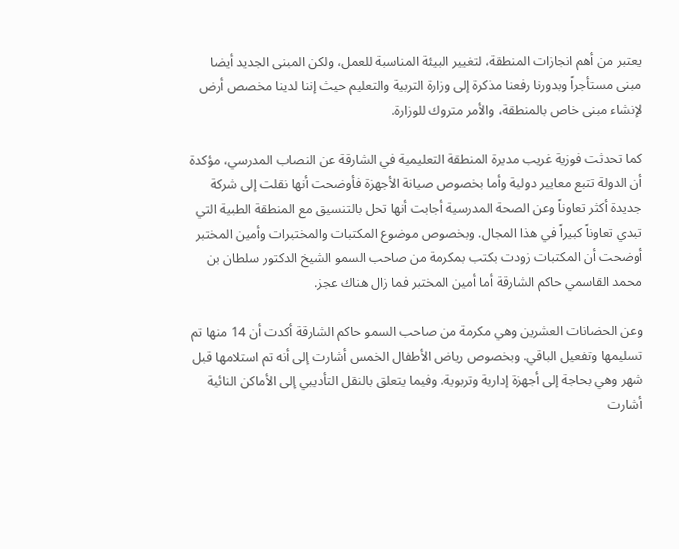يعتبر من أهم انجازات المنطقة، لتغيير البيئة المناسبة للعمل، ولكن المبنى الجديد أيضا مبنى مستأجراً وبدورنا رفعنا مذكرة إلى وزارة التربية والتعليم حيث إننا لدينا مخصص أرض لإنشاء مبنى خاص بالمنطقة، والأمر متروك للوزارة.

كما تحدثت فوزية غريب مديرة المنطقة التعليمية في الشارقة عن النصاب المدرسي، مؤكدة أن الدولة تتبع معايير دولية وأما بخصوص صيانة الأجهزة فأوضحت أنها نقلت إلى شركة جديدة أكثر تعاوناً وعن الصحة المدرسية أجابت أنها تحل بالتنسيق مع المنطقة الطبية التي تبدي تعاوناً كبيراً في هذا المجال. وبخصوص موضوع المكتبات والمختبرات وأمين المختبر أوضحت أن المكتبات زودت بكتب بمكرمة من صاحب السمو الشيخ الدكتور سلطان بن محمد القاسمي حاكم الشارقة أما أمين المختبر فما زال هناك عجز.

وعن الحضانات العشرين وهي مكرمة من صاحب السمو حاكم الشارقة أكدت أن 14 منها تم تسليمها وتفعيل الباقي. وبخصوص رياض الأطفال الخمس أشارت إلى أنه تم استلامها قبل شهر وهي بحاجة إلى أجهزة إدارية وتربوية. وفيما يتعلق بالنقل التأديبي إلى الأماكن النائية أشارت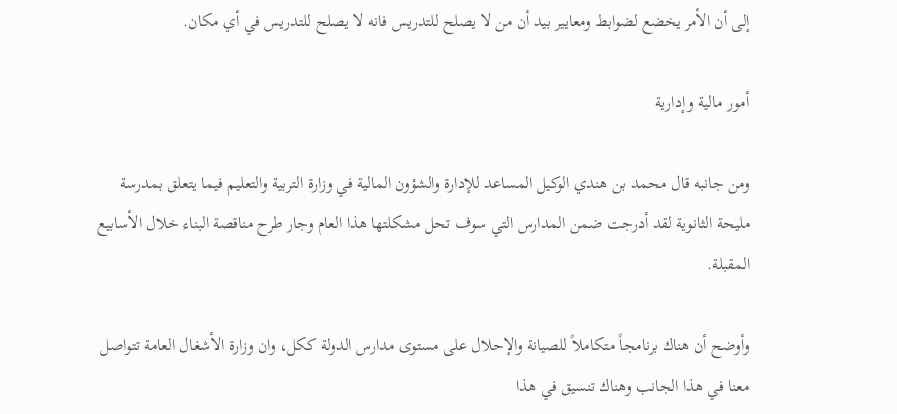إلى أن الأمر يخضع لضوابط ومعايير بيد أن من لا يصلح للتدريس فانه لا يصلح للتدريس في أي مكان.

أمور مالية وإدارية

ومن جانبه قال محمد بن هندي الوكيل المساعد للإدارة والشؤون المالية في وزارة التربية والتعليم فيما يتعلق بمدرسة مليحة الثانوية لقد أدرجت ضمن المدارس التي سوف تحل مشكلتها هذا العام وجار طرح مناقصة البناء خلال الأسابيع المقبلة.

وأوضح أن هناك برنامجاً متكاملاً للصيانة والإحلال على مستوى مدارس الدولة ككل، وان وزارة الأشغال العامة تتواصل معنا في هذا الجانب وهناك تنسيق في هذا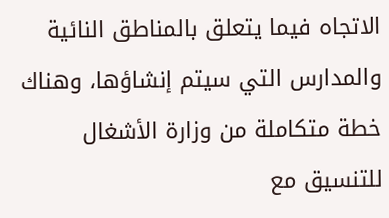الاتجاه فيما يتعلق بالمناطق النائية والمدارس التي سيتم إنشاؤها، وهناك خطة متكاملة من وزارة الأشغال للتنسيق مع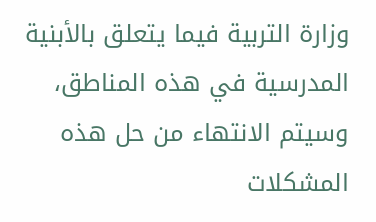وزارة التربية فيما يتعلق بالأبنية المدرسية في هذه المناطق، وسيتم الانتهاء من حل هذه المشكلات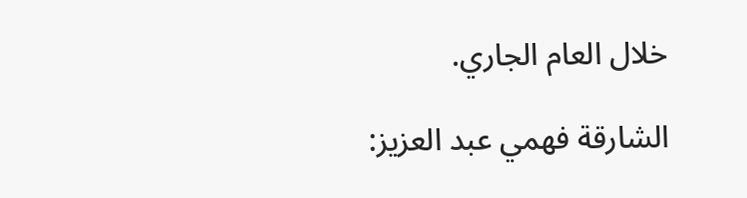خلال العام الجاري.

الشارقة فهمي عبد العزيز: